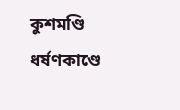কুশমণ্ডি ধর্ষণকাণ্ডে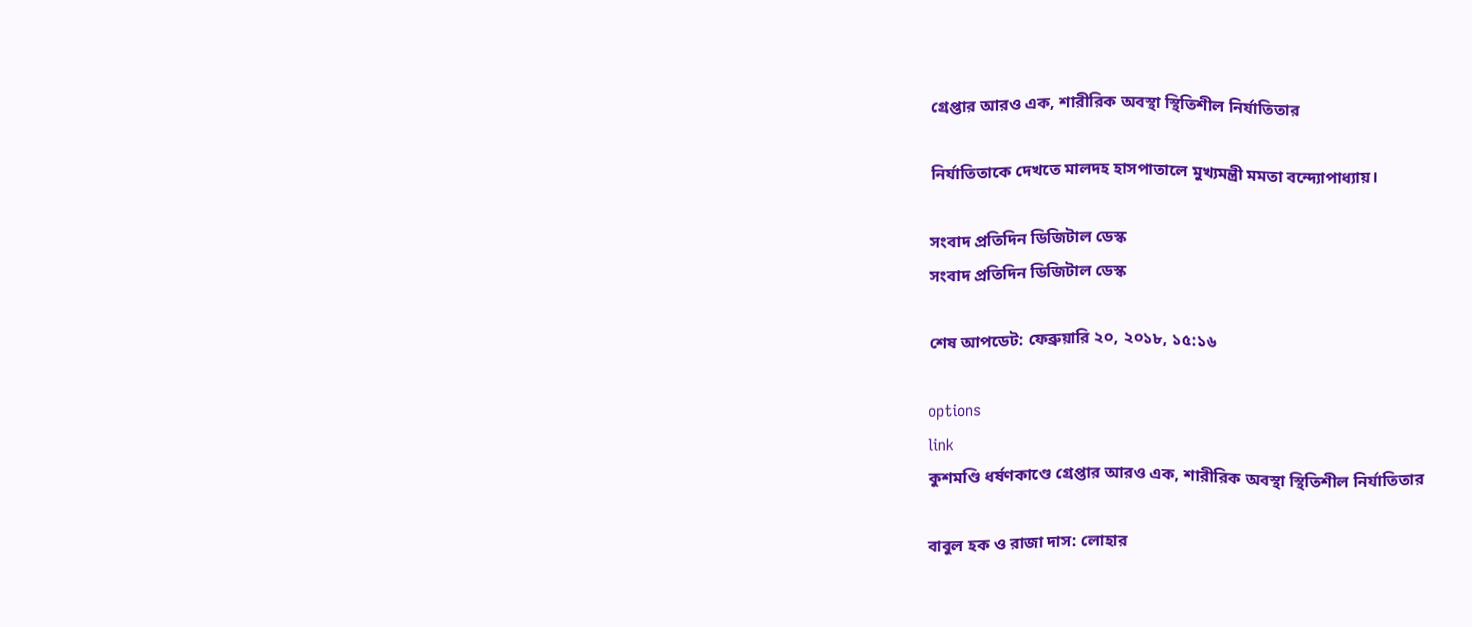গ্রেপ্তার আরও এক, শারীরিক অবস্থা স্থিতিশীল নির্যাতিতার

নির্যাতিতাকে দেখতে মালদহ হাসপাতালে মুখ্যমন্ত্রী মমতা বন্দ্যোপাধ্যায়।

সংবাদ প্রতিদিন ডিজিটাল ডেস্ক
সংবাদ প্রতিদিন ডিজিটাল ডেস্ক

শেষ আপডেট: ফেব্রুয়ারি ২০, ২০১৮, ১৫:১৬

options
link
কুশমণ্ডি ধর্ষণকাণ্ডে গ্রেপ্তার আরও এক, শারীরিক অবস্থা স্থিতিশীল নির্যাতিতার

বাবুল হক ও রাজা দাস: লোহার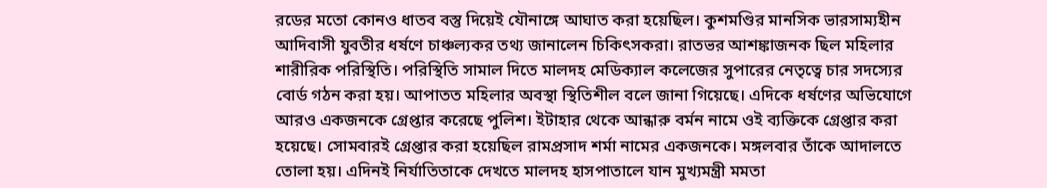রডের মতো কোনও ধাতব বস্তু দিয়েই যৌনাঙ্গে আঘাত করা হয়েছিল। কুশমণ্ডির মানসিক ভারসাম্যহীন আদিবাসী যুবতীর ধর্ষণে চাঞ্চল্যকর তথ্য জানালেন চিকিৎসকরা। রাতভর আশঙ্কাজনক ছিল মহিলার শারীরিক পরিস্থিতি। পরিস্থিতি সামাল দিতে মালদহ মেডিক্যাল কলেজের সুপারের নেতৃত্বে চার সদস্যের বোর্ড গঠন করা হয়। আপাতত মহিলার অবস্থা স্থিতিশীল বলে জানা গিয়েছে। এদিকে ধর্ষণের অভিযোগে আরও একজনকে গ্রেপ্তার করেছে পুলিশ। ইটাহার থেকে আন্ধারু বর্মন নামে ওই ব্যক্তিকে গ্রেপ্তার করা হয়েছে। সোমবারই গ্রেপ্তার করা হয়েছিল রামপ্রসাদ শর্মা নামের একজনকে। মঙ্গলবার তাঁকে আদালতে তোলা হয়। এদিনই নির্যাতিতাকে দেখতে মালদহ হাসপাতালে যান মুখ্যমন্ত্রী মমতা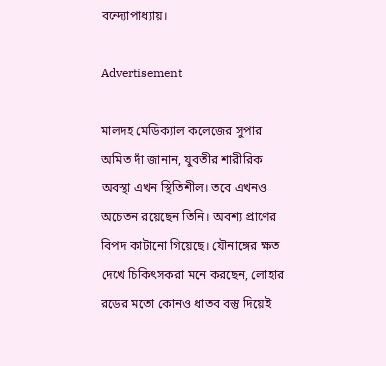বন্দ্যোপাধ্যায়।

Advertisement

মালদহ মেডিক্যাল কলেজের সুপার অমিত দাঁ জানান, যুবতীর শারীরিক অবস্থা এখন স্থিতিশীল। তবে এখনও অচেতন রয়েছেন তিনি। অবশ্য প্রাণের বিপদ কাটানো গিয়েছে। যৌনাঙ্গের ক্ষত দেখে চিকিৎসকরা মনে করছেন, লোহার রডের মতো কোনও ধাতব বস্তু দিয়েই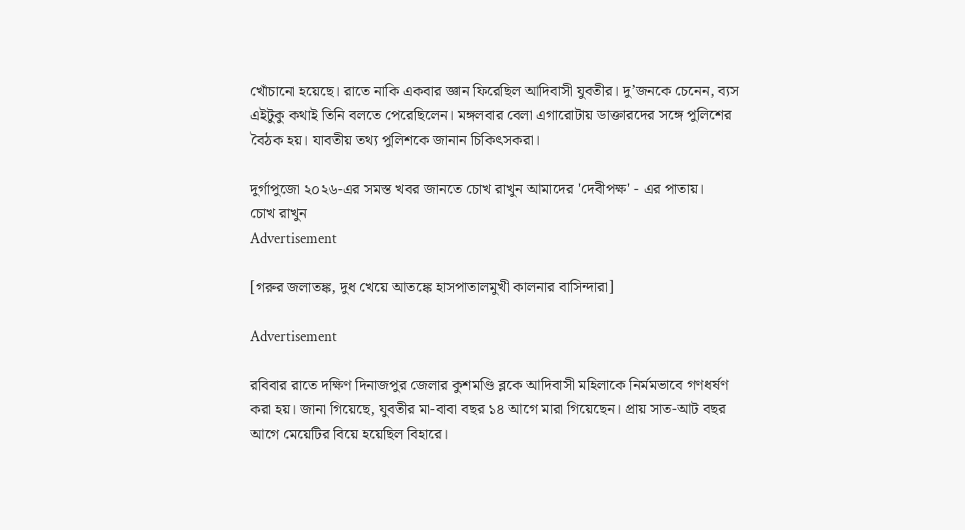খোঁচানো হয়েছে। রাতে নাকি একবার জ্ঞান ফিরেছিল আদিবাসী যুবতীর। দু’জনকে চেনেন, ব্যস এইটুকু কথাই তিনি বলতে পেরেছিলেন। মঙ্গলবার বেলা এগারোটায় ডাক্তারদের সঙ্গে পুলিশের বৈঠক হয়। যাবতীয় তথ্য পুলিশকে জানান চিকিৎসকরা।

দুর্গাপুজো ২০২৬-এর সমস্ত খবর জানতে চোখ রাখুন আমাদের 'দেবীপক্ষ' - এর পাতায়।
চোখ রাখুন
Advertisement

[গরুর জলাতঙ্ক, দুধ খেয়ে আতঙ্কে হাসপাতালমুখী কালনার বাসিন্দারা]

Advertisement

রবিবার রাতে দক্ষিণ দিনাজপুর জেলার কুশমণ্ডি ব্লকে আদিবাসী মহিলাকে নির্মমভাবে গণধর্ষণ করা হয়। জানা গিয়েছে, যুবতীর মা-বাবা বছর ১৪ আগে মারা গিয়েছেন। প্রায় সাত-আট বছর আগে মেয়েটির বিয়ে হয়েছিল বিহারে।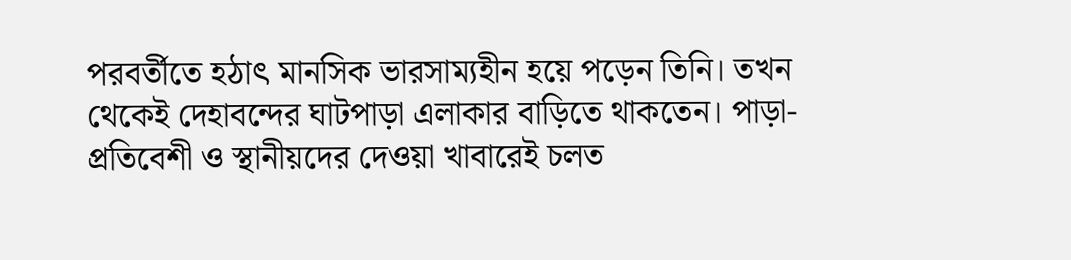পরবর্তীতে হঠাৎ মানসিক ভারসাম্যহীন হয়ে পড়েন তিনি। তখন থেকেই দেহাবন্দের ঘাটপাড়া এলাকার বাড়িতে থাকতেন। পাড়া-প্রতিবেশী ও স্থানীয়দের দেওয়া খাবারেই চলত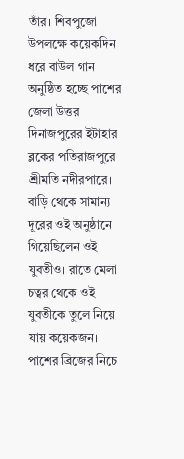তাঁর। শিবপুজো উপলক্ষে কয়েকদিন ধরে বাউল গান অনুষ্ঠিত হচ্ছে পাশের জেলা উত্তর দিনাজপুরের ইটাহার ব্লকের পতিরাজপুরে শ্রীমতি নদীরপারে। বাড়ি থেকে সামান্য দূরের ওই অনুষ্ঠানে গিয়েছিলেন ওই যুবতীও। রাতে মেলা চত্বর থেকে ওই যুবতীকে তুলে নিয়ে যায় কয়েকজন। পাশের ব্রিজের নিচে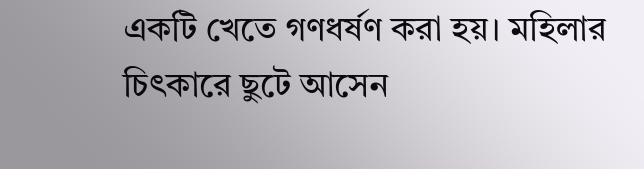একটি খেতে গণধর্ষণ করা হয়। মহিলার চিৎকারে ছুটে আসেন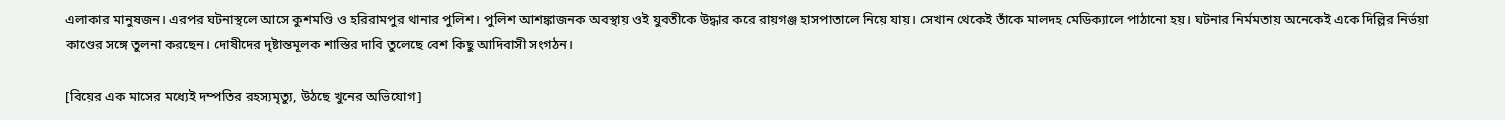এলাকার মানুষজন। এরপর ঘটনাস্থলে আসে কুশমণ্ডি ও হরিরামপুর থানার পুলিশ। পুলিশ আশঙ্কাজনক অবস্থায় ওই যুবতীকে উদ্ধার করে রায়গঞ্জ হাসপাতালে নিয়ে যায়। সেখান থেকেই তাঁকে মালদহ মেডিক্যালে পাঠানো হয়। ঘটনার নির্মমতায় অনেকেই একে দিল্লির নির্ভয়া কাণ্ডের সঙ্গে তুলনা করছেন। দোষীদের দৃষ্টান্তমূলক শাস্তির দাবি তুলেছে বেশ কিছু আদিবাসী সংগঠন।

[বিয়ের এক মাসের মধ্যেই দম্পতির রহস্যমৃত্যু, উঠছে খুনের অভিযোগ]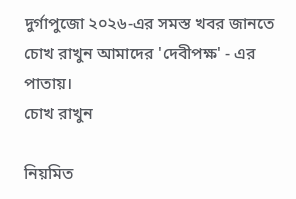দুর্গাপুজো ২০২৬-এর সমস্ত খবর জানতে চোখ রাখুন আমাদের 'দেবীপক্ষ' - এর পাতায়।
চোখ রাখুন

নিয়মিত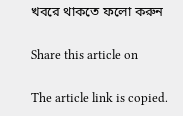খবরে থাকতে ফলো করুন

Share this article on

The article link is copied.